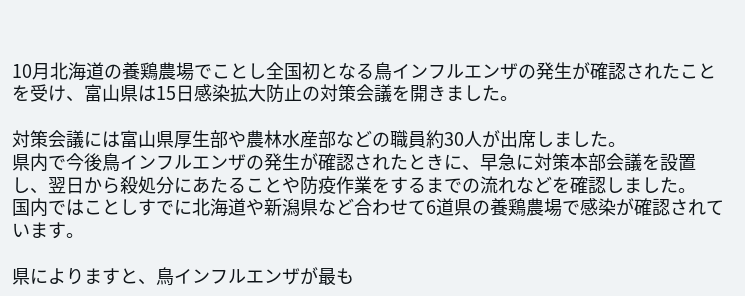10月北海道の養鶏農場でことし全国初となる鳥インフルエンザの発生が確認されたことを受け、富山県は15日感染拡大防止の対策会議を開きました。

対策会議には富山県厚生部や農林水産部などの職員約30人が出席しました。
県内で今後鳥インフルエンザの発生が確認されたときに、早急に対策本部会議を設置し、翌日から殺処分にあたることや防疫作業をするまでの流れなどを確認しました。
国内ではことしすでに北海道や新潟県など合わせて6道県の養鶏農場で感染が確認されています。

県によりますと、鳥インフルエンザが最も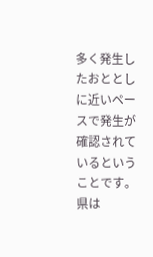多く発生したおととしに近いペースで発生が確認されているということです。
県は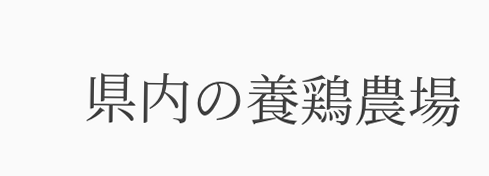県内の養鶏農場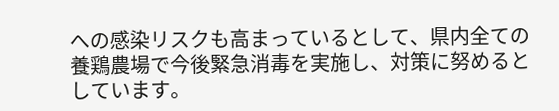への感染リスクも高まっているとして、県内全ての養鶏農場で今後緊急消毒を実施し、対策に努めるとしています。